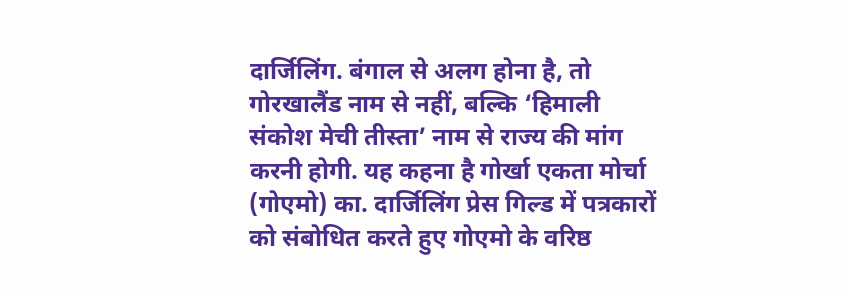दार्जिलिंग. बंगाल से अलग होना है, तो गोरखालैंड नाम से नहीं, बल्कि ‘हिमाली संकोश मेची तीस्ता’ नाम से राज्य की मांग करनी होगी. यह कहना है गोर्खा एकता मोर्चा (गोएमो) का. दार्जिलिंग प्रेस गिल्ड में पत्रकारों को संबोधित करते हुए गोएमो के वरिष्ठ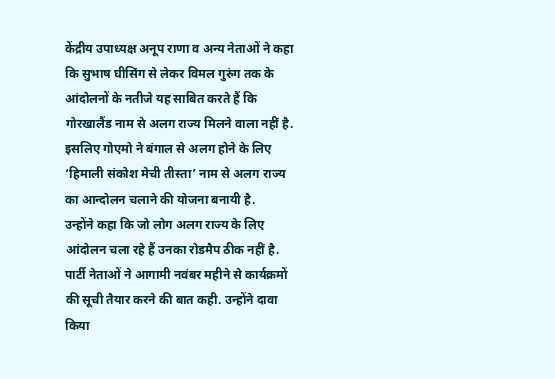केंद्रीय उपाध्यक्ष अनूप राणा व अन्य नेताओं ने कहा कि सुभाष घीसिंग से लेकर विमल गुरुंग तक के आंदोलनों के नतीजे यह साबित करते हैं कि गोरखालैंड नाम से अलग राज्य मिलने वाला नहीं है. इसलिए गोएमो ने बंगाल से अलग होने के लिए ‘हिमाली संकोश मेची तीस्ता’ नाम से अलग राज्य का आन्दोलन चलाने की योजना बनायी है.
उन्होंने कहा कि जो लोग अलग राज्य के लिए आंदोलन चला रहे हैं उनका रोडमैप ठीक नहीं है. पार्टी नेताओं ने आगामी नवंबर महीने से कार्यक्रमों की सूची तैयार करने की बात कही. उन्होंने दावा किया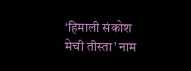‘हिमाली संकोश मेची तीस्ता’ नाम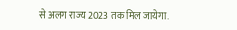से अलग राज्य 2023 तक मिल जायेगा.